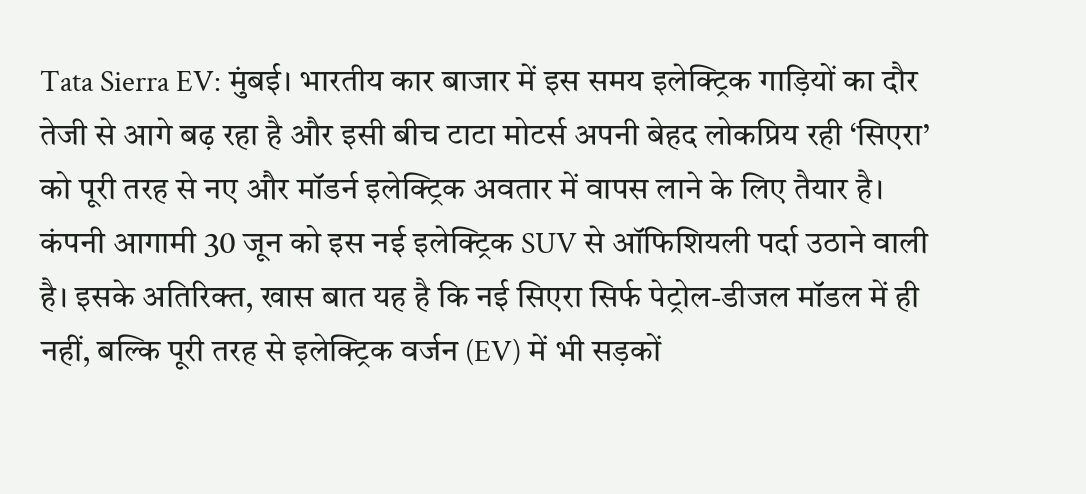Tata Sierra EV: मुंबई। भारतीय कार बाजार में इस समय इलेक्ट्रिक गाड़ियों का दौर तेजी से आगे बढ़ रहा है और इसी बीच टाटा मोटर्स अपनी बेहद लोकप्रिय रही ‘सिएरा’ को पूरी तरह से नए और मॉडर्न इलेक्ट्रिक अवतार में वापस लाने के लिए तैयार है। कंपनी आगामी 30 जून को इस नई इलेक्ट्रिक SUV से ऑफिशियली पर्दा उठाने वाली है। इसके अतिरिक्त, खास बात यह है कि नई सिएरा सिर्फ पेट्रोल-डीजल मॉडल में ही नहीं, बल्कि पूरी तरह से इलेक्ट्रिक वर्जन (EV) में भी सड़कों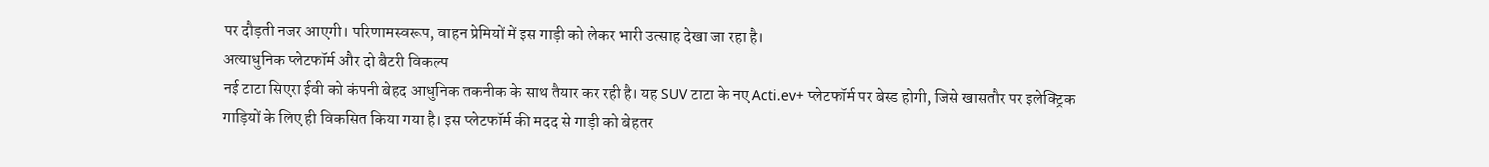पर दौड़ती नजर आएगी। परिणामस्वरूप, वाहन प्रेमियों में इस गाड़ी को लेकर भारी उत्साह देखा जा रहा है।
अत्याधुनिक प्लेटफॉर्म और दो बैटरी विकल्प
नई टाटा सिएरा ईवी को कंपनी बेहद आधुनिक तकनीक के साथ तैयार कर रही है। यह SUV टाटा के नए Acti.ev+ प्लेटफॉर्म पर बेस्ड होगी, जिसे खासतौर पर इलेक्ट्रिक गाड़ियों के लिए ही विकसित किया गया है। इस प्लेटफॉर्म की मदद से गाड़ी को बेहतर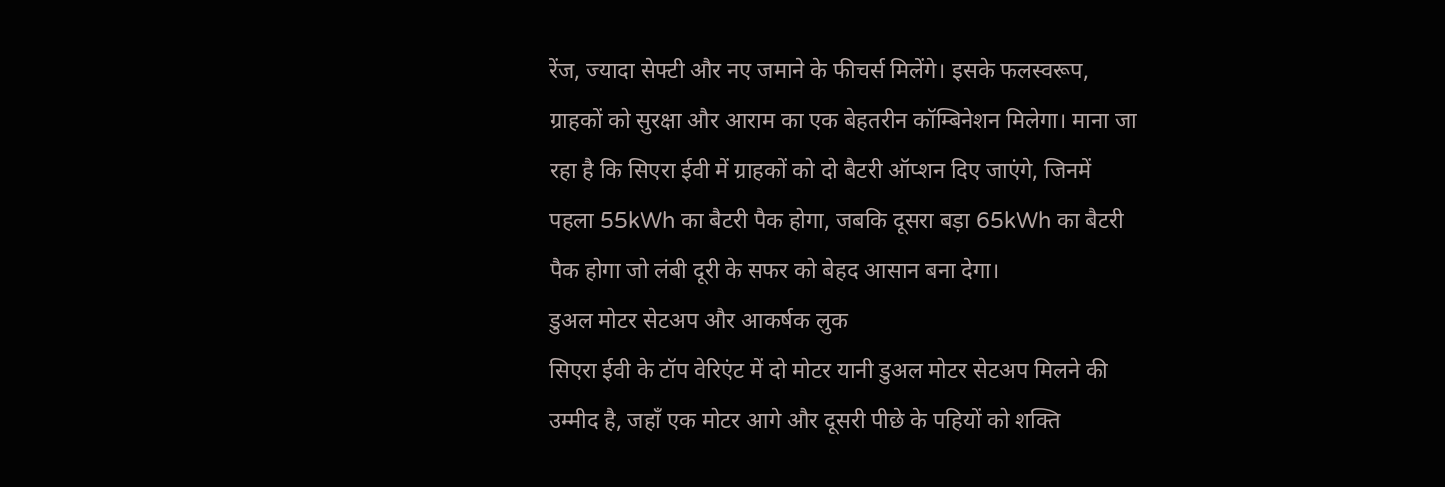रेंज, ज्यादा सेफ्टी और नए जमाने के फीचर्स मिलेंगे। इसके फलस्वरूप, ग्राहकों को सुरक्षा और आराम का एक बेहतरीन कॉम्बिनेशन मिलेगा। माना जा रहा है कि सिएरा ईवी में ग्राहकों को दो बैटरी ऑप्शन दिए जाएंगे, जिनमें पहला 55kWh का बैटरी पैक होगा, जबकि दूसरा बड़ा 65kWh का बैटरी पैक होगा जो लंबी दूरी के सफर को बेहद आसान बना देगा।
डुअल मोटर सेटअप और आकर्षक लुक
सिएरा ईवी के टॉप वेरिएंट में दो मोटर यानी डुअल मोटर सेटअप मिलने की उम्मीद है, जहाँ एक मोटर आगे और दूसरी पीछे के पहियों को शक्ति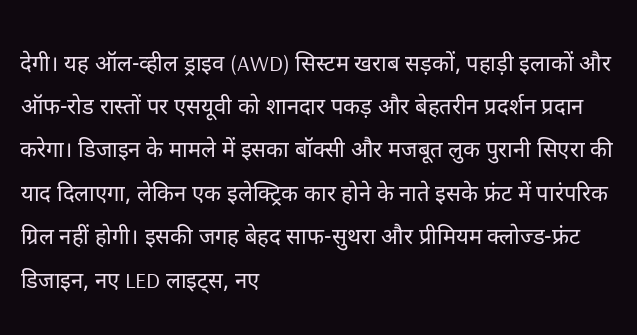देगी। यह ऑल-व्हील ड्राइव (AWD) सिस्टम खराब सड़कों, पहाड़ी इलाकों और ऑफ-रोड रास्तों पर एसयूवी को शानदार पकड़ और बेहतरीन प्रदर्शन प्रदान करेगा। डिजाइन के मामले में इसका बॉक्सी और मजबूत लुक पुरानी सिएरा की याद दिलाएगा, लेकिन एक इलेक्ट्रिक कार होने के नाते इसके फ्रंट में पारंपरिक ग्रिल नहीं होगी। इसकी जगह बेहद साफ-सुथरा और प्रीमियम क्लोज्ड-फ्रंट डिजाइन, नए LED लाइट्स, नए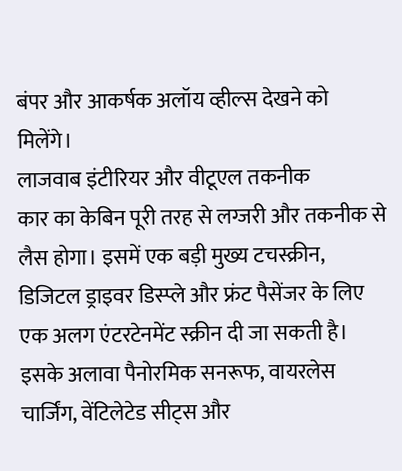बंपर और आकर्षक अलॉय व्हील्स देखने को मिलेंगे।
लाजवाब इंटीरियर और वीटूएल तकनीक
कार का केबिन पूरी तरह से लग्जरी और तकनीक से लैस होगा। इसमें एक बड़ी मुख्य टचस्क्रीन, डिजिटल ड्राइवर डिस्प्ले और फ्रंट पैसेंजर के लिए एक अलग एंटरटेनमेंट स्क्रीन दी जा सकती है। इसके अलावा पैनोरमिक सनरूफ, वायरलेस चार्जिंग, वेंटिलेटेड सीट्स और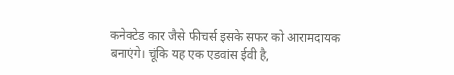कनेक्टेड कार जैसे फीचर्स इसके सफर को आरामदायक बनाएंगे। चूंकि यह एक एडवांस ईवी है,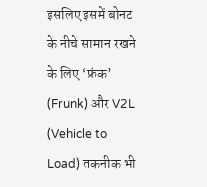इसलिए इसमें बोनट के नीचे सामान रखने के लिए ‘फ्रंक’ (Frunk) और V2L (Vehicle to Load) तकनीक भी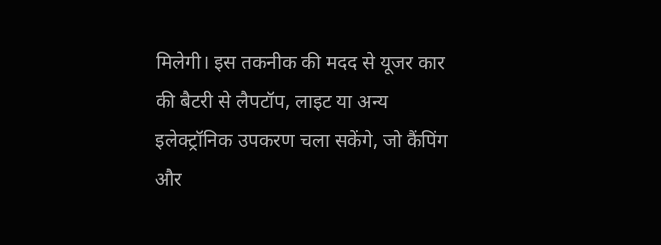मिलेगी। इस तकनीक की मदद से यूजर कार की बैटरी से लैपटॉप, लाइट या अन्य इलेक्ट्रॉनिक उपकरण चला सकेंगे, जो कैंपिंग और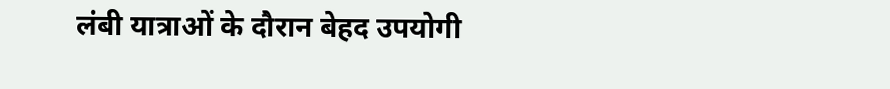लंबी यात्राओं के दौरान बेहद उपयोगी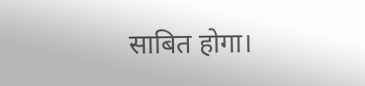साबित होगा।